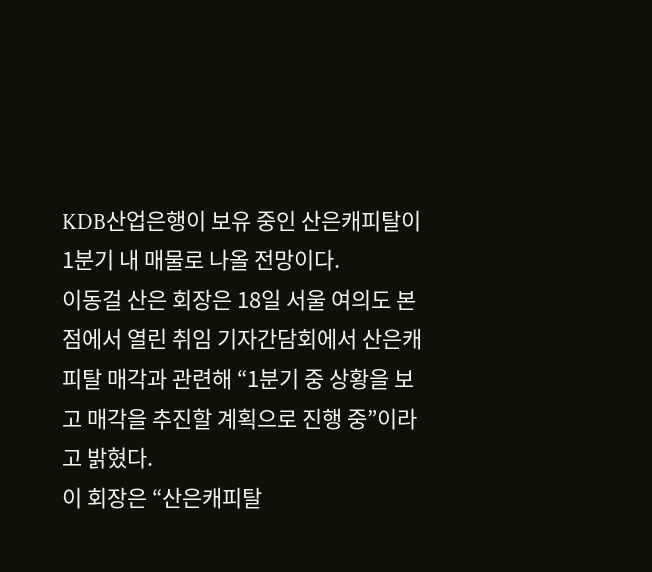KDB산업은행이 보유 중인 산은캐피탈이 1분기 내 매물로 나올 전망이다.
이동걸 산은 회장은 18일 서울 여의도 본점에서 열린 취임 기자간담회에서 산은캐피탈 매각과 관련해 “1분기 중 상황을 보고 매각을 추진할 계획으로 진행 중”이라고 밝혔다.
이 회장은 “산은캐피탈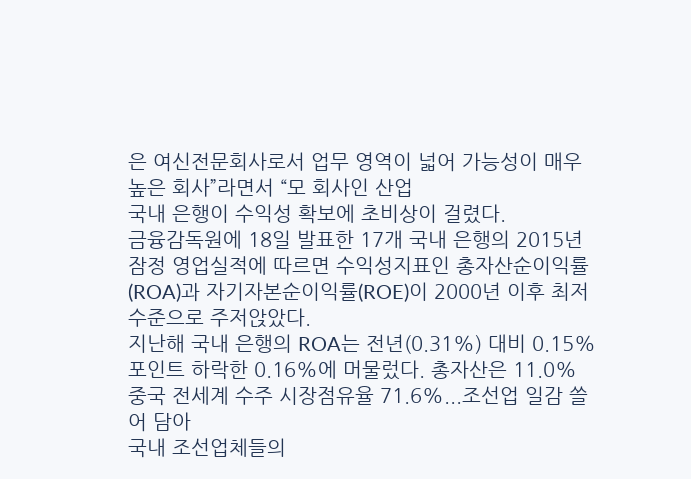은 여신전문회사로서 업무 영역이 넓어 가능성이 매우 높은 회사”라면서 “모 회사인 산업
국내 은행이 수익성 확보에 초비상이 걸렸다.
금융감독원에 18일 발표한 17개 국내 은행의 2015년 잠정 영업실적에 따르면 수익성지표인 총자산순이익률(ROA)과 자기자본순이익률(ROE)이 2000년 이후 최저 수준으로 주저앉았다.
지난해 국내 은행의 ROA는 전년(0.31%) 대비 0.15%포인트 하락한 0.16%에 머물렀다. 총자산은 11.0%
중국 전세계 수주 시장점유율 71.6%...조선업 일감 쓸어 담아
국내 조선업체들의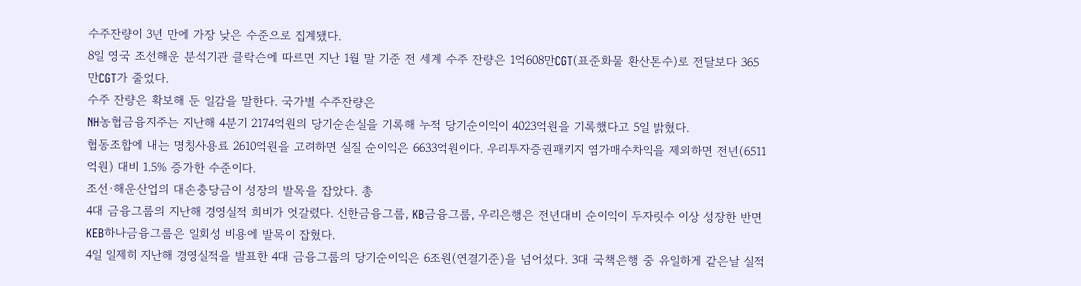수주잔량이 3년 만에 가장 낮은 수준으로 집계됐다.
8일 영국 조선해운 분석기관 클락슨에 따르면 지난 1월 말 기준 전 세계 수주 잔량은 1억608만CGT(표준화물 환산톤수)로 전달보다 365만CGT가 줄었다.
수주 잔량은 확보해 둔 일감을 말한다. 국가별 수주잔량은
NH농협금융지주는 지난해 4분기 2174억원의 당기순손실을 기록해 누적 당기순이익이 4023억원을 기록했다고 5일 밝혔다.
협동조합에 내는 명칭사용료 2610억원을 고려하면 실질 순이익은 6633억원이다. 우리투자증권패키지 염가매수차익을 제외하면 전년(6511억원) 대비 1.5% 증가한 수준이다.
조선·해운산업의 대손충당금이 성장의 발목을 잡았다. 총
4대 금융그룹의 지난해 경영실적 희비가 엇갈렸다. 신한금융그룹, KB금융그룹, 우리은행은 전년대비 순이익이 두자릿수 이상 성장한 반면 KEB하나금융그룹은 일회성 비용에 발목이 잡혔다.
4일 일제히 지난해 경영실적을 발표한 4대 금융그룹의 당기순이익은 6조원(연결기준)을 넘어섰다. 3대 국책은행 중 유일하게 같은날 실적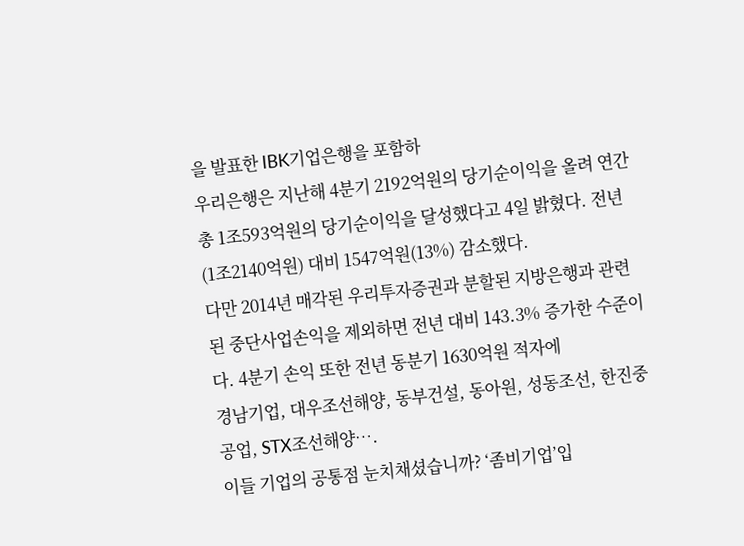을 발표한 IBK기업은행을 포함하
우리은행은 지난해 4분기 2192억원의 당기순이익을 올려 연간 총 1조593억원의 당기순이익을 달성했다고 4일 밝혔다. 전년(1조2140억원) 대비 1547억원(13%) 감소했다.
다만 2014년 매각된 우리투자증권과 분할된 지방은행과 관련된 중단사업손익을 제외하면 전년 대비 143.3% 증가한 수준이다. 4분기 손익 또한 전년 동분기 1630억원 적자에
경남기업, 대우조선해양, 동부건설, 동아원, 성동조선, 한진중공업, STX조선해양….
이들 기업의 공통점 눈치채셨습니까? ‘좀비기업’입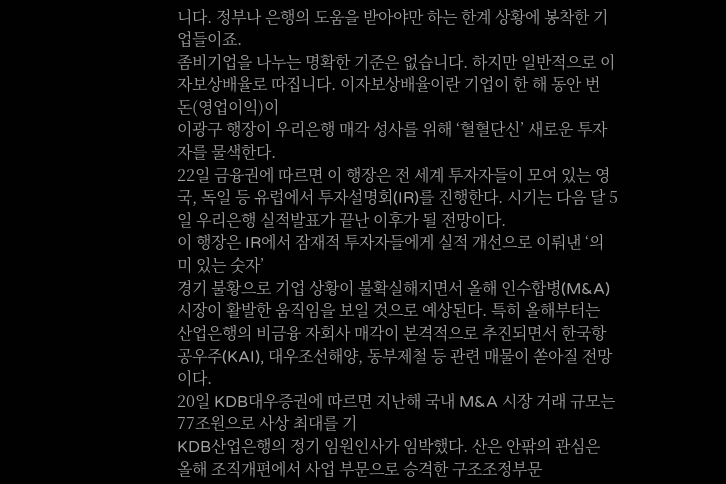니다. 정부나 은행의 도움을 받아야만 하는 한계 상황에 봉착한 기업들이죠.
좀비기업을 나누는 명확한 기준은 없습니다. 하지만 일반적으로 이자보상배율로 따집니다. 이자보상배율이란 기업이 한 해 동안 번 돈(영업이익)이
이광구 행장이 우리은행 매각 성사를 위해 ‘혈혈단신’ 새로운 투자자를 물색한다.
22일 금융권에 따르면 이 행장은 전 세계 투자자들이 모여 있는 영국, 독일 등 유럽에서 투자설명회(IR)를 진행한다. 시기는 다음 달 5일 우리은행 실적발표가 끝난 이후가 될 전망이다.
이 행장은 IR에서 잠재적 투자자들에게 실적 개선으로 이뤄낸 ‘의미 있는 숫자’
경기 불황으로 기업 상황이 불확실해지면서 올해 인수합병(M&A) 시장이 활발한 움직임을 보일 것으로 예상된다. 특히 올해부터는 산업은행의 비금융 자회사 매각이 본격적으로 추진되면서 한국항공우주(KAI), 대우조선해양, 동부제철 등 관련 매물이 쏟아질 전망이다.
20일 KDB대우증권에 따르면 지난해 국내 M&A 시장 거래 규모는 77조원으로 사상 최대를 기
KDB산업은행의 정기 임원인사가 임박했다. 산은 안팎의 관심은 올해 조직개편에서 사업 부문으로 승격한 구조조정부문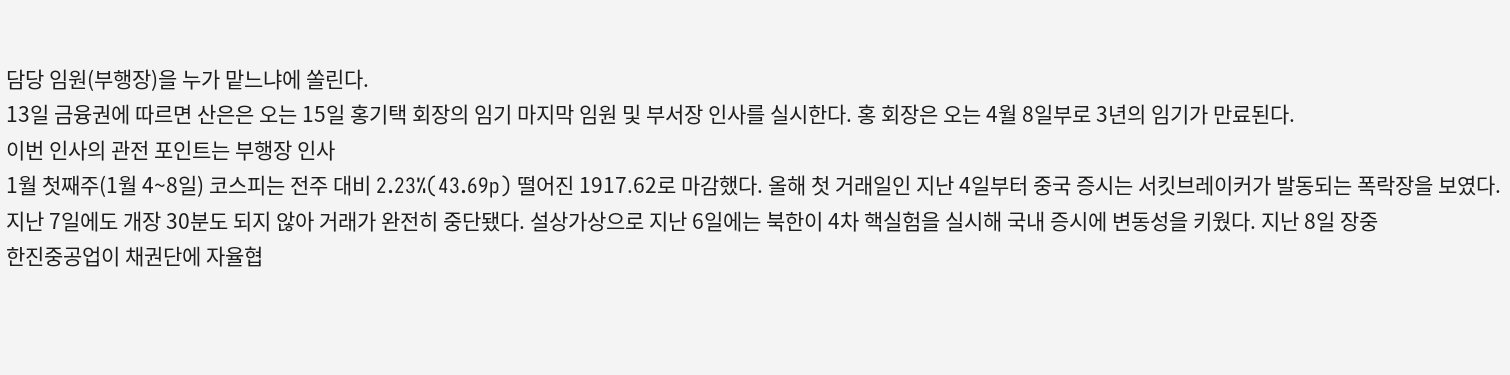담당 임원(부행장)을 누가 맡느냐에 쏠린다.
13일 금융권에 따르면 산은은 오는 15일 홍기택 회장의 임기 마지막 임원 및 부서장 인사를 실시한다. 홍 회장은 오는 4월 8일부로 3년의 임기가 만료된다.
이번 인사의 관전 포인트는 부행장 인사
1월 첫째주(1월 4~8일) 코스피는 전주 대비 2.23%(43.69p) 떨어진 1917.62로 마감했다. 올해 첫 거래일인 지난 4일부터 중국 증시는 서킷브레이커가 발동되는 폭락장을 보였다. 지난 7일에도 개장 30분도 되지 않아 거래가 완전히 중단됐다. 설상가상으로 지난 6일에는 북한이 4차 핵실험을 실시해 국내 증시에 변동성을 키웠다. 지난 8일 장중
한진중공업이 채권단에 자율협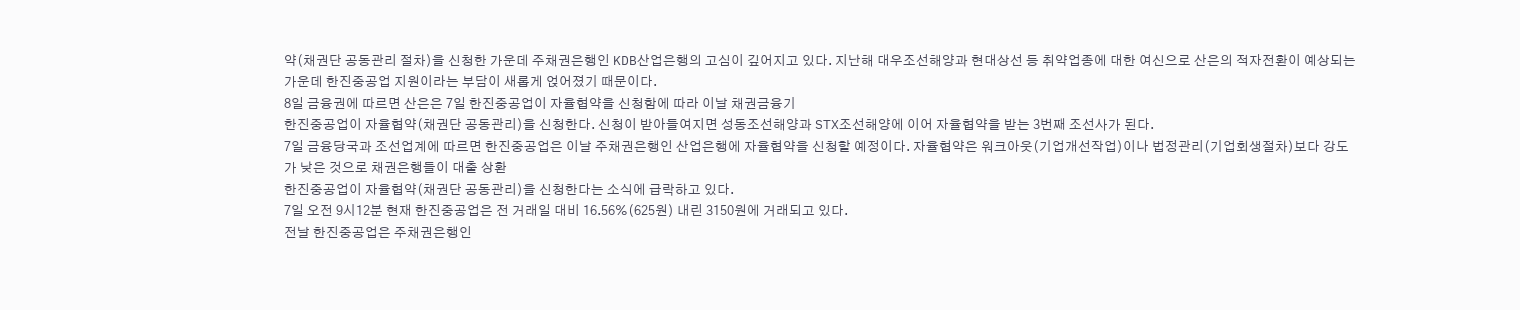약(채권단 공동관리 절차)을 신청한 가운데 주채권은행인 KDB산업은행의 고심이 깊어지고 있다. 지난해 대우조선해양과 현대상선 등 취약업종에 대한 여신으로 산은의 적자전환이 예상되는 가운데 한진중공업 지원이라는 부담이 새롭게 얹어졌기 때문이다.
8일 금융권에 따르면 산은은 7일 한진중공업이 자율협약을 신청함에 따라 이날 채권금융기
한진중공업이 자율협약(채권단 공동관리)을 신청한다. 신청이 받아들여지면 성동조선해양과 STX조선해양에 이어 자율협약을 받는 3번째 조선사가 된다.
7일 금융당국과 조선업계에 따르면 한진중공업은 이날 주채권은행인 산업은행에 자율협약을 신청할 예정이다. 자율협약은 워크아웃(기업개선작업)이나 법정관리(기업회생절차)보다 강도가 낮은 것으로 채권은행들이 대출 상환
한진중공업이 자율협약(채권단 공동관리)을 신청한다는 소식에 급락하고 있다.
7일 오전 9시12분 현재 한진중공업은 전 거래일 대비 16.56%(625원) 내린 3150원에 거래되고 있다.
전날 한진중공업은 주채권은행인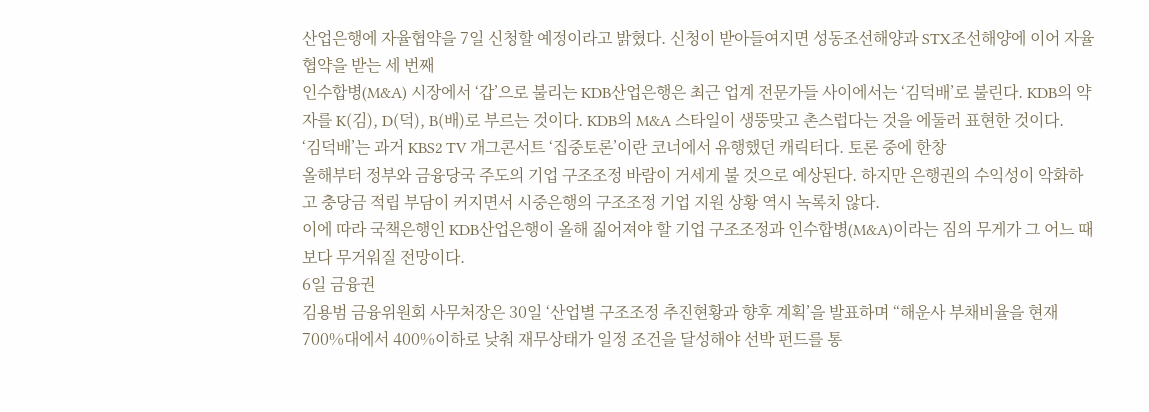산업은행에 자율협약을 7일 신청할 예정이라고 밝혔다. 신청이 받아들여지면 성동조선해양과 STX조선해양에 이어 자율협약을 받는 세 번째
인수합병(M&A) 시장에서 ‘갑’으로 불리는 KDB산업은행은 최근 업계 전문가들 사이에서는 ‘김덕배’로 불린다. KDB의 약자를 K(김), D(덕), B(배)로 부르는 것이다. KDB의 M&A 스타일이 생뚱맞고 촌스럽다는 것을 에둘러 표현한 것이다.
‘김덕배’는 과거 KBS2 TV 개그콘서트 ‘집중토론’이란 코너에서 유행했던 캐릭터다. 토론 중에 한창
올해부터 정부와 금융당국 주도의 기업 구조조정 바람이 거세게 불 것으로 예상된다. 하지만 은행권의 수익성이 악화하고 충당금 적립 부담이 커지면서 시중은행의 구조조정 기업 지원 상황 역시 녹록치 않다.
이에 따라 국책은행인 KDB산업은행이 올해 짊어져야 할 기업 구조조정과 인수합병(M&A)이라는 짐의 무게가 그 어느 때보다 무거워질 전망이다.
6일 금융권
김용범 금융위원회 사무처장은 30일 ‘산업별 구조조정 추진현황과 향후 계획’을 발표하며 “해운사 부채비율을 현재 700%대에서 400%이하로 낮춰 재무상태가 일정 조건을 달성해야 선박 펀드를 통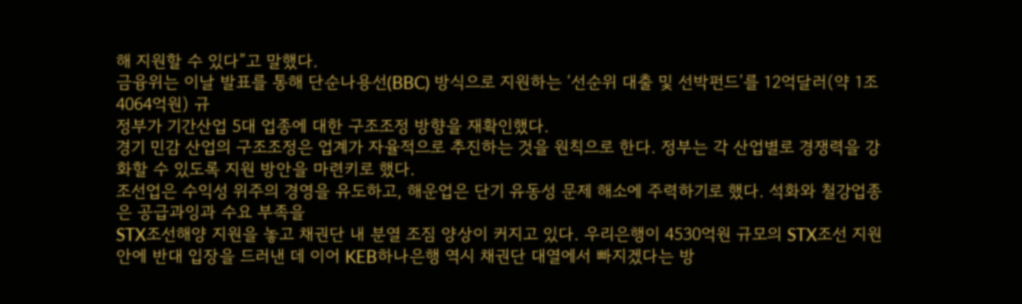해 지원할 수 있다”고 말했다.
금융위는 이날 발표를 통해 단순나용선(BBC) 방식으로 지원하는 ‘선순위 대출 및 선박펀드’를 12억달러(약 1조4064억원) 규
정부가 기간산업 5대 업종에 대한 구조조정 방향을 재확인했다.
경기 민감 산업의 구조조정은 업계가 자율적으로 추진하는 것을 원칙으로 한다. 정부는 각 산업별로 경쟁력을 강화할 수 있도록 지원 방안을 마련키로 했다.
조선업은 수익성 위주의 경영을 유도하고, 해운업은 단기 유동성 문제 해소에 주력하기로 했다. 석화와 철강업종은 공급과잉과 수요 부족을
STX조선해양 지원을 놓고 채권단 내 분열 조짐 양상이 커지고 있다. 우리은행이 4530억원 규모의 STX조선 지원안에 반대 입장을 드러낸 데 이어 KEB하나은행 역시 채권단 대열에서 빠지겠다는 방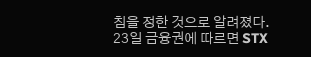침을 정한 것으로 알려졌다.
23일 금융권에 따르면 STX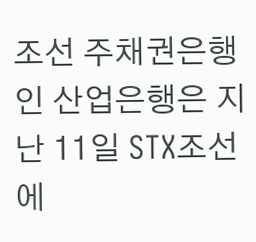조선 주채권은행인 산업은행은 지난 11일 STX조선에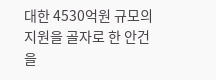대한 4530억원 규모의 지원을 골자로 한 안건을